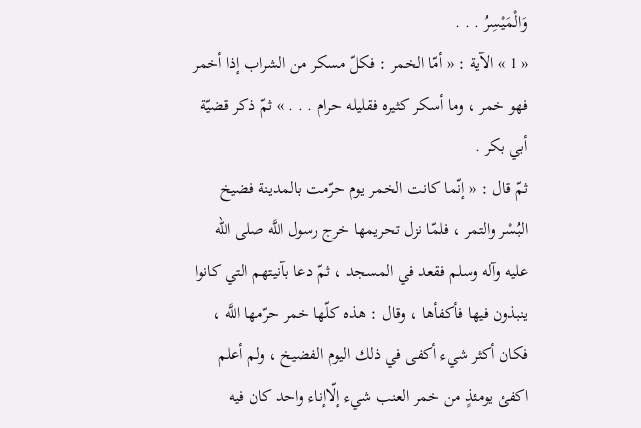وَالْمَيْسِرُ . . .
« 1 » الآية : « أمّا الخمر : فكلّ مسكر من الشراب إذا أخمر فهو خمر ، وما أسكر كثيره فقليله حرام . . . » ثمّ ذكر قضيّة أبي بكر .
ثمّ قال : « إنّما كانت الخمر يوم حرّمت بالمدينة فضيخ البُسْر والتمر ، فلمّا نزل تحريمها خرج رسول اللَّه صلى الله عليه وآله وسلم فقعد في المسجد ، ثمّ دعا بآنيتهم التي كانوا ينبذون فيها فأكفأها ، وقال : هذه كلّها خمر حرّمها اللَّه ، فكان أكثر شيء أكفى في ذلك اليوم الفضيخ ، ولم أعلم اكفئ يومئذٍ من خمر العنب شيء إلّاإناء واحد كان فيه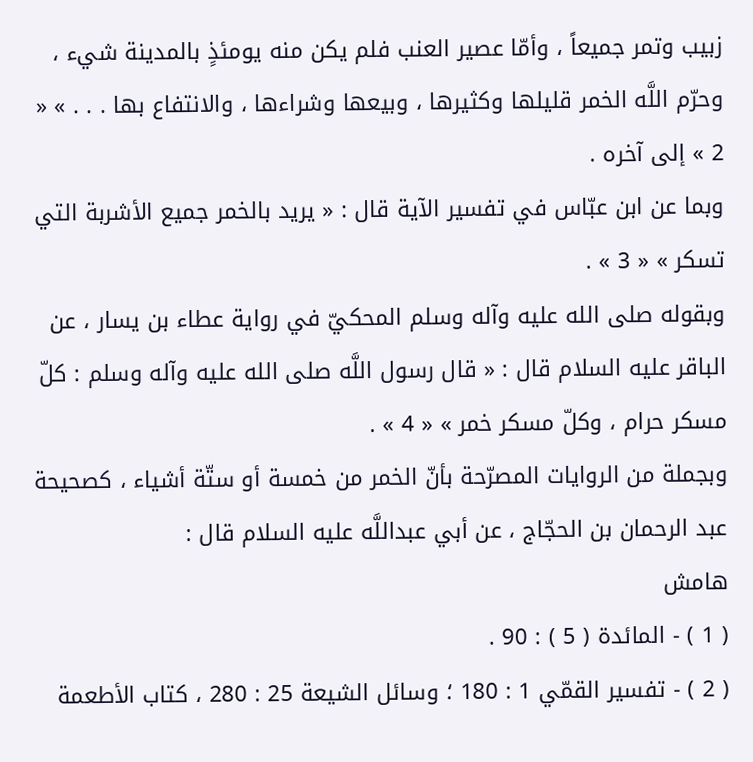زبيب وتمر جميعاً ، وأمّا عصير العنب فلم يكن منه يومئذٍ بالمدينة شيء ، وحرّم اللَّه الخمر قليلها وكثيرها ، وبيعها وشراءها ، والانتفاع بها . . . » « 2 » إلى آخره .
وبما عن ابن عبّاس في تفسير الآية قال : « يريد بالخمر جميع الأشربة التي تسكر » « 3 » .
وبقوله صلى الله عليه وآله وسلم المحكيّ في رواية عطاء بن يسار ، عن الباقر عليه السلام قال : « قال رسول اللَّه صلى الله عليه وآله وسلم : كلّ مسكر حرام ، وكلّ مسكر خمر » « 4 » .
وبجملة من الروايات المصرّحة بأنّ الخمر من خمسة أو ستّة أشياء ، كصحيحة عبد الرحمان بن الحجّاج ، عن أبي عبداللَّه عليه السلام قال :
هامش
( 1 ) - المائدة ( 5 ) : 90 .
( 2 ) - تفسير القمّي 1 : 180 ؛ وسائل الشيعة 25 : 280 ، كتاب الأطعمة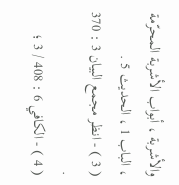والأشربة ، أبواب الأشربة المحرّمة ، الباب 1 ، الحديث 5 .
( 3 ) - انظر مجمع البيان 3 : 370 .
( 4 ) - الكافي 6 : 408 / 3 ؛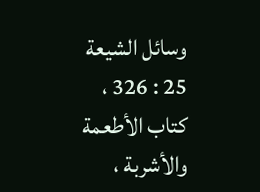وسائل الشيعة 25 : 326 ، كتاب الأطعمة والأشربة ،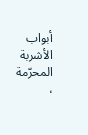أبواب الأشربة المحرّمة ،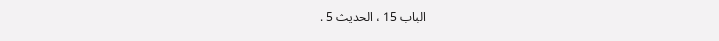الباب 15 ، الحديث 5 .